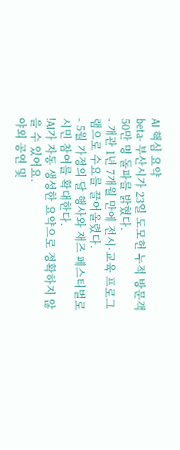AI 핵심 요약
beta- 부산시가 23일 도모헌 누적 방문객 50만 명 돌파를 밝혔다.
- 개관 1년 7개월 만에 전시·교육 프로그램으로 수요를 끌어올렸다.
- 5월 가정의 달 행사와 재즈 페스티벌로 시민 참여를 확대한다.
!AI가 자동 생성한 요약으로 정확하지 않을 수 있어요.
야외 공연 및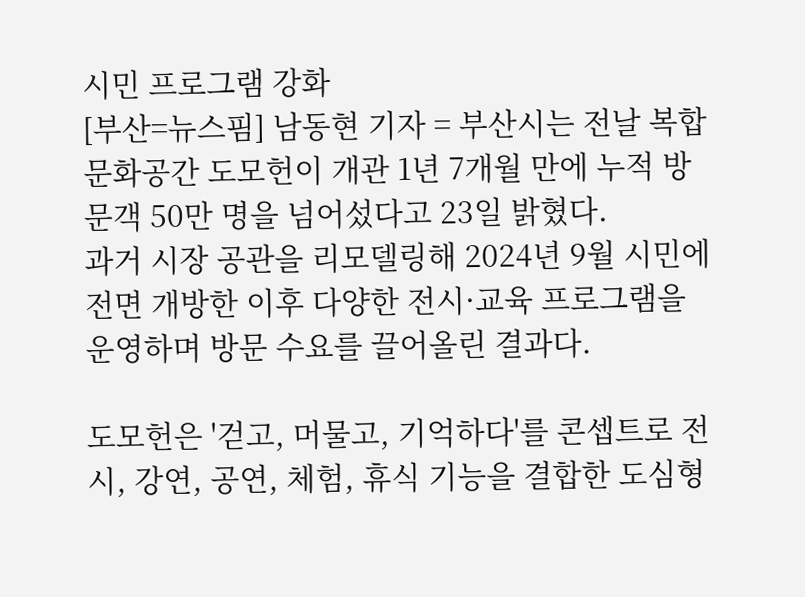시민 프로그램 강화
[부산=뉴스핌] 남동현 기자 = 부산시는 전날 복합문화공간 도모헌이 개관 1년 7개월 만에 누적 방문객 50만 명을 넘어섰다고 23일 밝혔다.
과거 시장 공관을 리모델링해 2024년 9월 시민에 전면 개방한 이후 다양한 전시·교육 프로그램을 운영하며 방문 수요를 끌어올린 결과다.

도모헌은 '걷고, 머물고, 기억하다'를 콘셉트로 전시, 강연, 공연, 체험, 휴식 기능을 결합한 도심형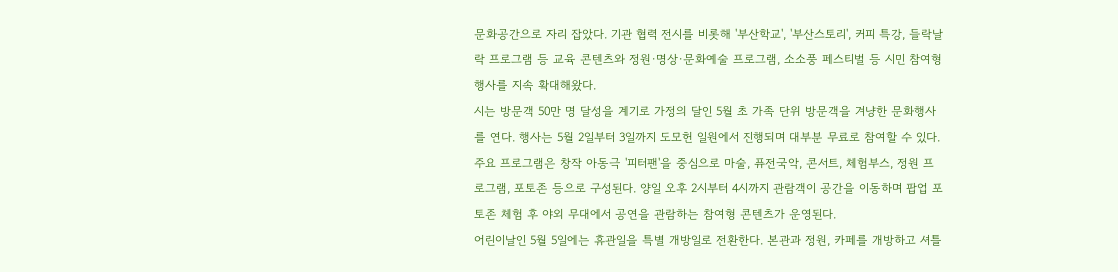문화공간으로 자리 잡았다. 기관 협력 전시를 비롯해 '부산학교', '부산스토리', 커피 특강, 들락날락 프로그램 등 교육 콘텐츠와 정원·명상·문화예술 프로그램, 소소풍 페스티벌 등 시민 참여형 행사를 지속 확대해왔다.
시는 방문객 50만 명 달성을 계기로 가정의 달인 5월 초 가족 단위 방문객을 겨냥한 문화행사를 연다. 행사는 5월 2일부터 3일까지 도모헌 일원에서 진행되며 대부분 무료로 참여할 수 있다.
주요 프로그램은 창작 아동극 '피터팬'을 중심으로 마술, 퓨전국악, 콘서트, 체험부스, 정원 프로그램, 포토존 등으로 구성된다. 양일 오후 2시부터 4시까지 관람객이 공간을 이동하며 팝업 포토존 체험 후 야외 무대에서 공연을 관람하는 참여형 콘텐츠가 운영된다.
어린이날인 5월 5일에는 휴관일을 특별 개방일로 전환한다. 본관과 정원, 카페를 개방하고 셔틀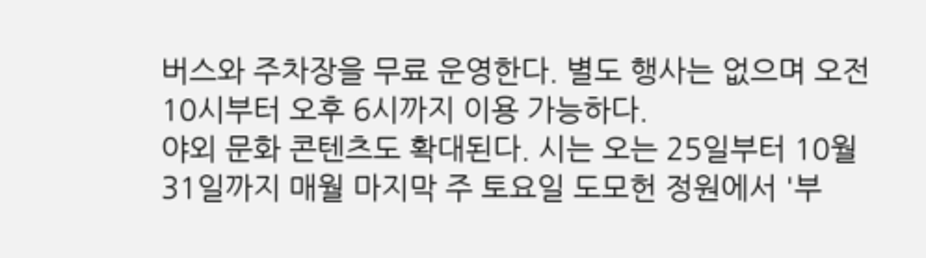버스와 주차장을 무료 운영한다. 별도 행사는 없으며 오전 10시부터 오후 6시까지 이용 가능하다.
야외 문화 콘텐츠도 확대된다. 시는 오는 25일부터 10월 31일까지 매월 마지막 주 토요일 도모헌 정원에서 '부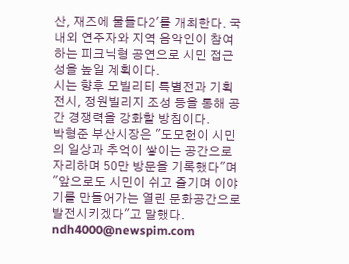산, 재즈에 물들다2'를 개최한다. 국내외 연주자와 지역 음악인이 참여하는 피크닉형 공연으로 시민 접근성을 높일 계획이다.
시는 향후 모빌리티 특별전과 기획 전시, 정원빌리지 조성 등을 통해 공간 경쟁력을 강화할 방침이다.
박형준 부산시장은 "도모헌이 시민의 일상과 추억이 쌓이는 공간으로 자리하며 50만 방문을 기록했다"며 "앞으로도 시민이 쉬고 즐기며 이야기를 만들어가는 열린 문화공간으로 발전시키겠다"고 말했다.
ndh4000@newspim.com